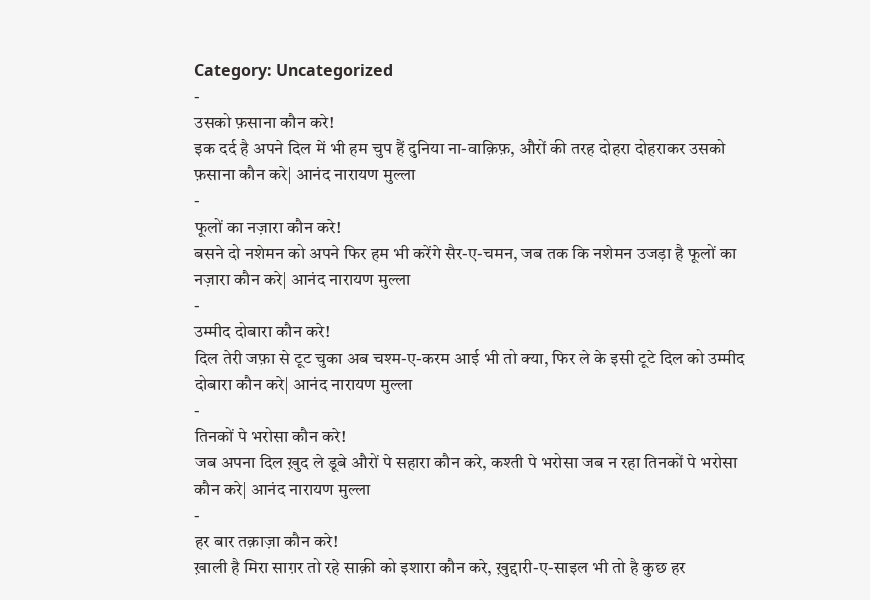Category: Uncategorized
-
उसको फ़साना कौन करे!
इक दर्द है अपने दिल में भी हम चुप हैं दुनिया ना-वाक़िफ़, औरों की तरह दोहरा दोहराकर उसको फ़साना कौन करे| आनंद नारायण मुल्ला
-
फूलों का नज़ारा कौन करे!
बसने दो नशेमन को अपने फिर हम भी करेंगे सैर-ए-चमन, जब तक कि नशेमन उजड़ा है फूलों का नज़ारा कौन करे| आनंद नारायण मुल्ला
-
उम्मीद दोबारा कौन करे!
दिल तेरी जफ़ा से टूट चुका अब चश्म-ए-करम आई भी तो क्या, फिर ले के इसी टूटे दिल को उम्मीद दोबारा कौन करे| आनंद नारायण मुल्ला
-
तिनकों पे भरोसा कौन करे!
जब अपना दिल ख़ुद ले डूबे औरों पे सहारा कौन करे, कश्ती पे भरोसा जब न रहा तिनकों पे भरोसा कौन करे| आनंद नारायण मुल्ला
-
हर बार तक़ाज़ा कौन करे!
ख़ाली है मिरा साग़र तो रहे साक़ी को इशारा कौन करे, ख़ुद्दारी-ए-साइल भी तो है कुछ हर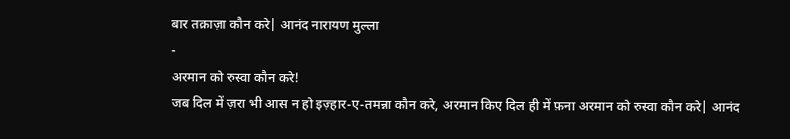बार तक़ाज़ा कौन करे| आनंद नारायण मुल्ला
-
अरमान को रुस्वा कौन करे!
जब दिल में ज़रा भी आस न हो इज़्हार-ए-तमन्ना कौन करे, अरमान किए दिल ही में फ़ना अरमान को रुस्वा कौन करे| आनंद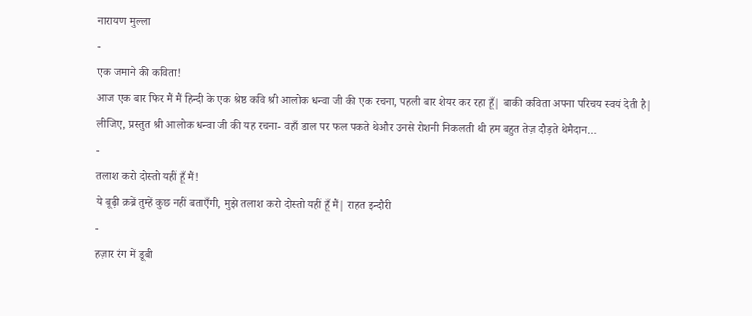नारायण मुल्ला
-
एक जमाने की कविता!
आज एक बार फिर मैं मैं हिन्दी के एक श्रेष्ठ कवि श्री आलोक धन्वा जी की एक रचना, पहली बार शेयर कर रहा हूँ| बाकी कविता अपना परिचय स्वयं देती है| लीजिए, प्रस्तुत श्री आलोक धन्वा जी की यह रचना- वहाँ डाल पर फल पकते थेऔर उनसे रोशनी निकलती थी हम बहुत तेज़ दौड़ते थेमैदान…
-
तलाश करो दोस्तो यहीं हूँ मैं!
ये बूढ़ी क़ब्रें तुम्हें कुछ नहीं बताएँगी, मुझे तलाश करो दोस्तो यहीं हूँ मैं| राहत इन्दौरी
-
हज़ार रंग में डूबी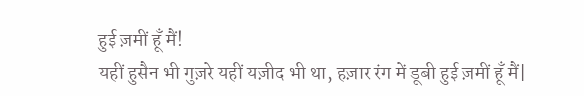हुई ज़मीं हूँ मैं!
यहीं हुसैन भी गुज़रे यहीं यज़ीद भी था, हज़ार रंग में डूबी हुई ज़मीं हूँ मैं|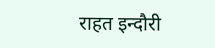राहत इन्दौरी